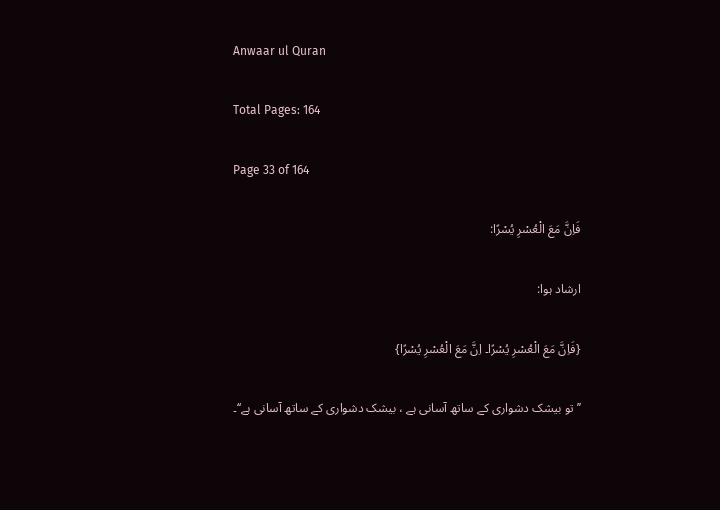Anwaar ul Quran

Total Pages: 164

Page 33 of 164

فَاِنَّ مَعَ الْعُسْرِ یُسْرًا:

ارشاد ہوا:

{فَاِنَّ مَعَ الْعُسْرِ یُسْرًا۔ اِنَّ مَعَ الْعُسْرِ یُسْرًا}

’’ تو بیشک دشواری کے ساتھ آسانی ہے ، بیشک دشواری کے ساتھ آسانی ہے‘‘۔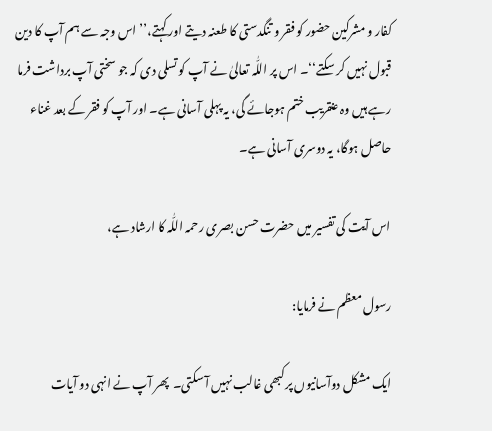کفار و مشرکین حضور کو فقر و تنگدستی کا طعنہ دیتے اور کہتے،’’ اس وجہ سے ہم آپ کا دین قبول نہیں کر سکتے‘‘۔ اس پر اللّٰہ تعالیٰ نے آپ کو تسلی دی کہ جو سختی آپ برداشت فرما رہے ہیں وہ عنقریب ختم ہوجائے گی، یہ پہلی آسانی ہے۔ اور آپ کو فقر کے بعد غناء حاصل ہوگا، یہ دوسری آسانی ہے۔

اس آیت کی تفسیر میں حضرت حسن بصری رحمہ اللّٰہ کا ارشاد ہے،

رسول معظم نے فرمایا:

ایک مشکل دوآسانیوں پر کبھی غالب نہیں آ سکتی۔  پھر آپ نے انہی دو آیات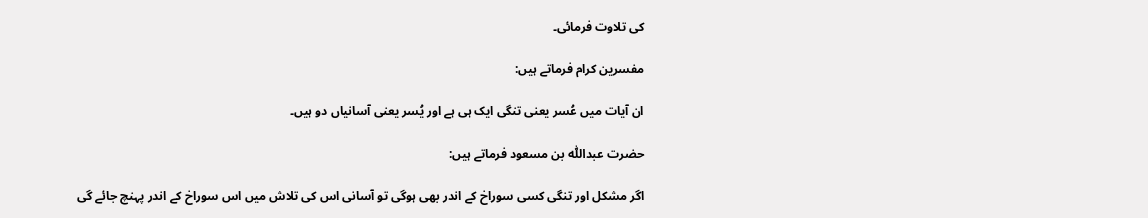کی تلاوت فرمائی۔

مفسرین کرام فرماتے ہیں:

ان آیات میں عُسر یعنی تنگی ایک ہی ہے اور یُسر یعنی آسانیاں دو ہیں۔

حضرت عبداللّٰہ بن مسعود فرماتے ہیں:

اگر مشکل اور تنگی کسی سوراخ کے اندر بھی ہوگی تو آسانی اس کی تلاش میں اس سوراخ کے اندر پہنچ جائے گی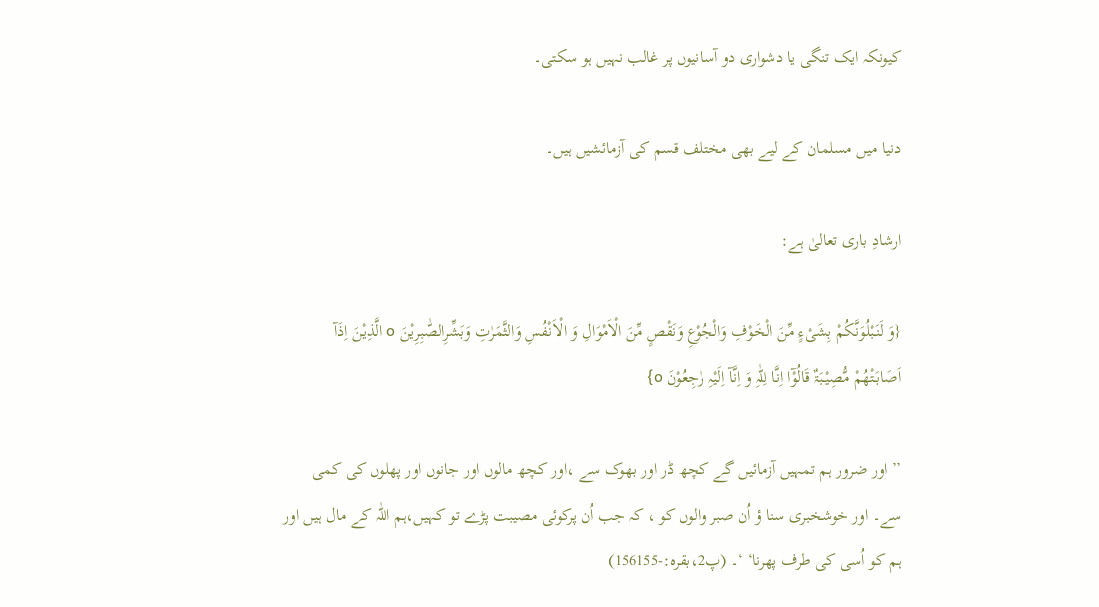کیونکہ ایک تنگی یا دشواری دو آسانیوں پر غالب نہیں ہو سکتی۔

دنیا میں مسلمان کے لیے بھی مختلف قسم کی آزمائشیں ہیں۔

ارشادِ باری تعالیٰ ہے:

{وَ لَنَبْلُوَنَّکُمْ بِشَیْءٍ مِّنَ الْخَوْفِ وَالْجُوْعِ وَنَقْصٍ مِّنَ الْاَمْوَالِ وَ الْاَنْفُسِ وَالثَّمَرٰتِ وَبَشِّرِالصّٰبِرِیْنَ o الَّذِیْنَ اِذَآ اَصَابَتْھُمْ مُّصِیْبَۃٌ قَالُوْٓا اِنَّا لِلّٰہِ وَ اِنَّآ اِلَیْہِ رٰجِعُوْنَ o}

’’اور ضرور ہم تمہیں آزمائیں گے کچھ ڈر اور بھوک سے ،اور کچھ مالوں اور جانوں اور پھلوں کی کمی سے۔ اور خوشخبری سنا ؤ اُن صبر والوں کو ، کہ جب اُن پرکوئی مصیبت پڑے تو کہیں،ہم اللّٰہ کے مال ہیں اور ہم کو اُسی کی طرف پھرنا‘ ‘۔ (پ2،بقرہ:-156155)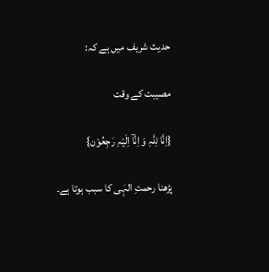حدیث شریف میں ہے کہ:

مصیبت کے وقت

{اِنَّا لِلّٰہِ وَ اِنَّآ اِلَیْہِ رٰجِعُوْن}

پڑھنا رحمتِ الہٰی کا سبب ہوتا ہے۔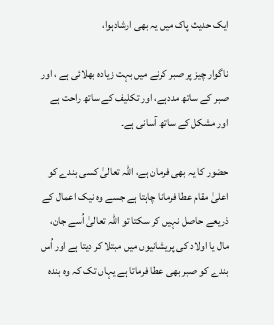ایک حدیث پاک میں یہ بھی ارشادہوا،

ناگوار چیز پر صبر کرنے میں بہت زیادہ بھلائی ہے ، اور صبر کے ساتھ مددہے، اور تکلیف کے ساتھ راحت ہے اور مشکل کے ساتھ آسانی ہے۔

حضور کا یہ بھی فرمان ہے، اللّٰہ تعالیٰ کسی بندے کو اعلیٰ مقام عطا فرمانا چاہتا ہے جسے وہ نیک اعمال کے ذریعے حاصل نہیں کر سکتا تو اللّٰہ تعالیٰ اُسے جان، مال یا اولاد کی پریشانیوں میں مبتلا کر دیتا ہے اور اُس بندے کو صبر بھی عطا فرماتا ہے یہاں تک کہ وہ بندہ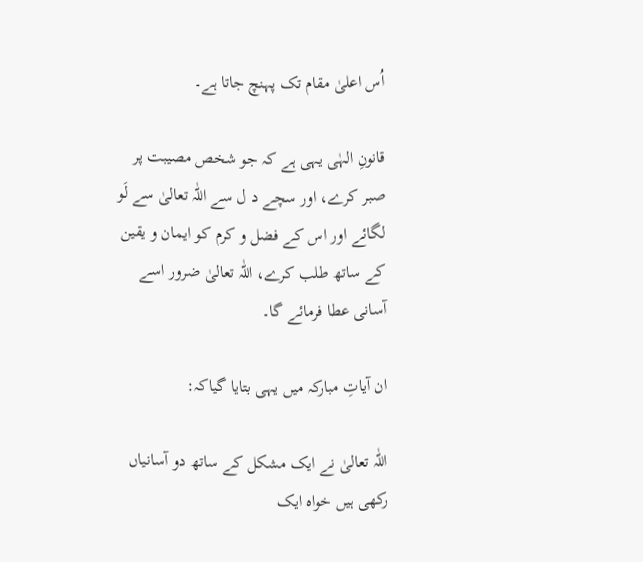اُس اعلیٰ مقام تک پہنچ جاتا ہے۔

قانونِ الہٰی یہی ہے کہ جو شخص مصیبت پر صبر کرے، اور سچے د ل سے اللّٰہ تعالیٰ سے لَو لگائے اور اس کے فضل و کرم کو ایمان و یقین کے ساتھ طلب کرے، اللّٰہ تعالیٰ ضرور اسے آسانی عطا فرمائے گا۔

ان آیاتِ مبارکہ میں یہی بتایا گیاکہ:

اللّٰہ تعالیٰ نے ایک مشکل کے ساتھ دو آسانیاں رکھی ہیں خواہ ایک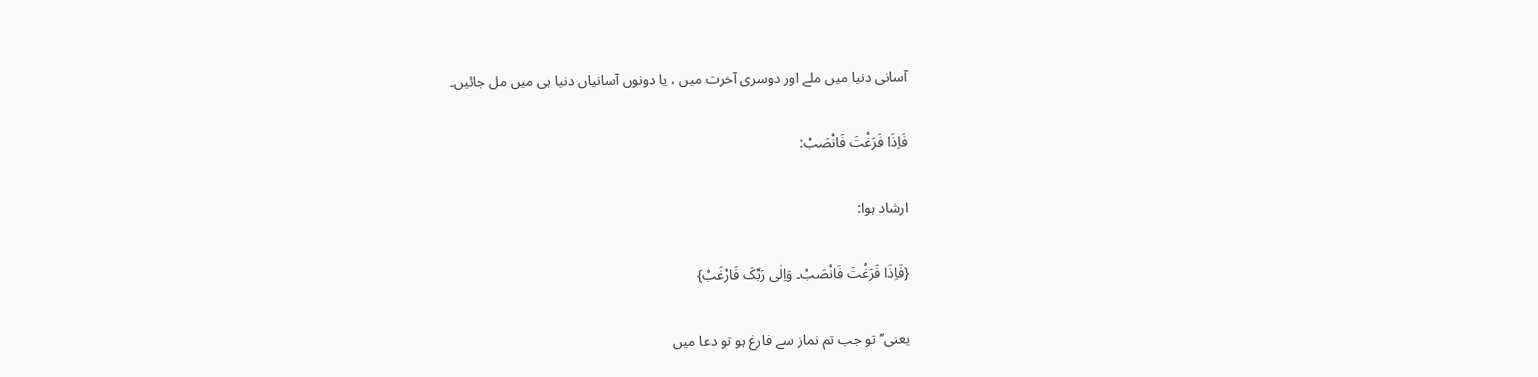آسانی دنیا میں ملے اور دوسری آخرت میں ، یا دونوں آسانیاں دنیا ہی میں مل جائیں۔

فَاِذَا فَرَغْتَ فَانْصَبْ:

ارشاد ہوا:

{فَاِذَا فَرَغْتَ فَانْصَبْ۔ وَاِلٰی رَبِّکَ فَارْغَبْ}

یعنی’’ تو جب تم نماز سے فارغ ہو تو دعا میں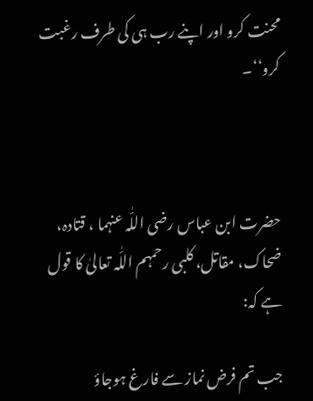محنت کرو اور اپنے رب ہی کی طرف رغبت کرو‘‘۔



حضرت ابن عباس رضی اللّٰہ عنہما ، قتادہ، ضحاک، مقاتل، کلبی رحمہم اللّٰہ تعالیٰ کا قول ہے کہ:

جب تم فرض نماز سے فارغ ہوجاؤ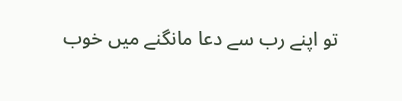تو اپنے رب سے دعا مانگنے میں خوب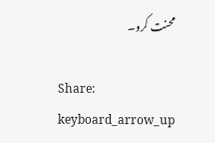محنت کرو۔

Share:
keyboard_arrow_up